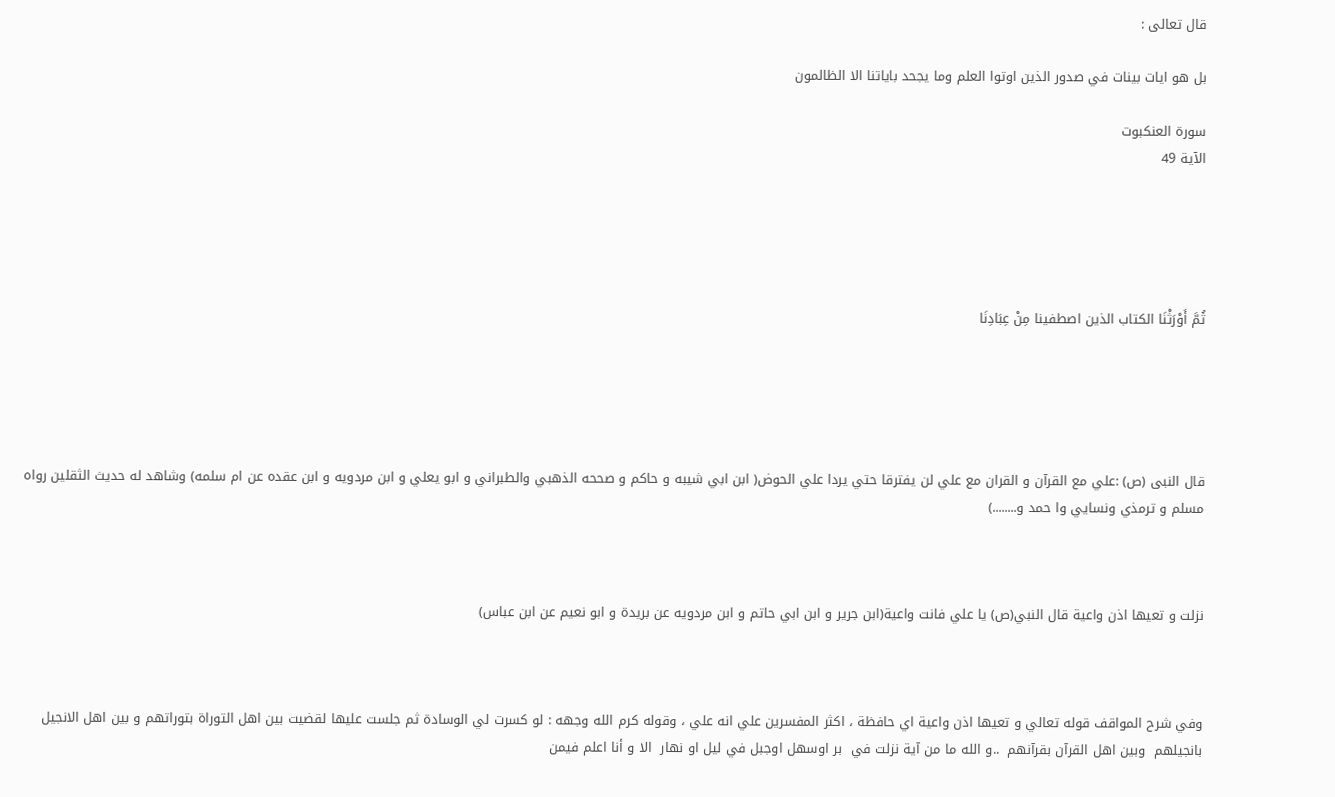قال تعالی :

بل هو ايات بينات في صدور الذين اوتوا العلم وما يجحد باياتنا الا الظالمون

سورة العنكبوت
الآية 49





ثُمَّ أَوْرَثْنَا الكتاب الذين اصطفينا مِنْ عِبَادِنَا





قال النبی (ص) :علي مع القرآن و القران مع علي لن يفترقا حتي يردا علي الحوض( ابن ابي شيبه و حاكم و صححه الذهبي والطبراني و ابو يعلي و ابن مردويه و ابن عقده عن ام سلمه) وشاهد له حديث الثقلين رواه مسلم و ترمذي ونسايي وا حمد و........)



نزلت و تعيها اذن واعية قال النبي(ص) يا علي فانت واعية(ابن جرير و ابن ابي حاتم و ابن مردويه عن بريدة و ابو نعيم عن ابن عباس)



وفي شرح المواقف قوله تعالي و تعيها اذن واعية اي حافظة ، اكثر المفسرين علي انه علي ، وقوله كرم الله وجهه : لو كسرت لي الوسادة ثم جلست عليها لقضيت بين اهل التوراة بتوراتهم و بين اهل الانجيل  بانجيلهم  وبين اهل القرآن بقرآنهم  ..و الله ما من آية نزلت في  بر اوسهل اوجبل في ليل او نهار  الا و أنا اعلم فيمن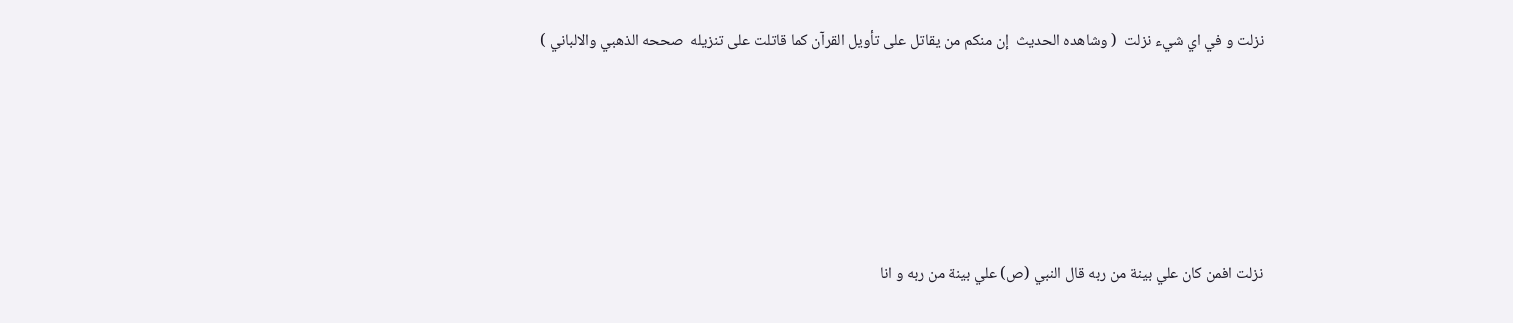نزلت و في اي شيء نزلت  ( وشاهده الحديث  إن منكم من يقاتل على تأويل القرآن كما قاتلت على تنزيله  صححه الذهبي والالباني )







نزلت افمن كان علي بينة من ربه قال النبي (ص) علي بينة من ربه و انا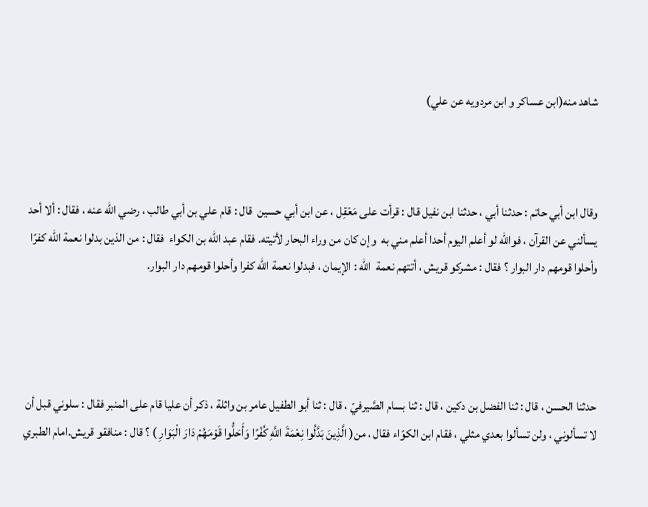شاهد منه(ابن عساكر و ابن مردويه عن علي)



وقال ابن أبي حاتم : حدثنا أبي ، حدثنا ابن نفيل قال : قرأت على مَعْقِل ، عن ابن أبي حسين  قال : قام علي بن أبي طالب ، رضي الله عنه ، فقال : ألا أحد يسألني عن القرآن ، فوالله لو أعلم اليوم أحدا أعلم مني به  وإن كان من وراء البحار لأتيته. فقام عبد الله بن الكواء  فقال : من الذين بدلوا نعمة الله كفرًا وأحلوا قومهم دار البوار ؟ فقال : مشركو قريش ، أتتهم نعمة  الله : الإيمان ، فبدلوا نعمة الله كفرا وأحلوا قومهم دار البوار.




حدثنا الحسن ، قال : ثنا الفضل بن دكين ، قال : ثنا بسام الصَّيرفيّ ، قال : ثنا أبو الطفيل عامر بن واثلة ، ذكر أن عليا قام على المنبر فقال : سلوني قبل أن لا تسألوني ، ولن تسألوا بعدي مثلي ، فقام ابن الكوّاء فقال ، من( الَّذِينَ بَدَّلُوا نِعْمَةَ اللَّهِ كُفْرًا وَأَحَلُّوا قَوْمَهُمْ دَارَ الْبَوَارِ ) ؟ قال : منافقو قريش.امام الطبري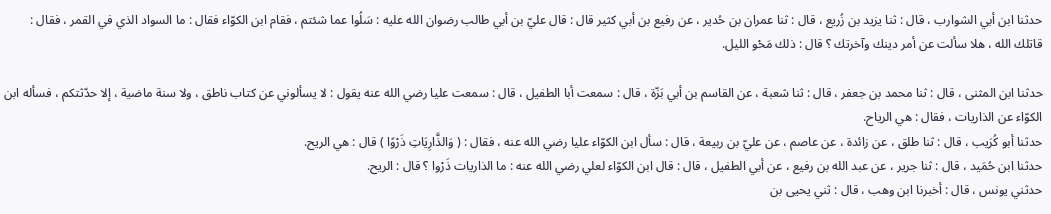حدثنا ابن أبي الشوارب ، قال : ثنا يزيد بن زُريع ، قال : ثنا عمران بن حُدير ، عن رفيع بن أبي كثير قال : قال عليّ بن أبي طالب رضوان الله عليه : سَلُوا عما شئتم ، فقام ابن الكوّاء فقال : ما السواد الذي في القمر ، فقال : قاتلك الله ، هلا سألت عن أمر دينك وآخرتك ؟ قال : ذلك مَحْو الليل.

حدثنا ابن المثنى ، قال : ثنا محمد بن جعفر ، قال : ثنا شعبة ، عن القاسم بن أبي بَزّة ، قال : سمعت أبا الطفيل ، قال : سمعت عليا رضي الله عنه يقول : لا يسألوني عن كتاب ناطق ، ولا سنة ماضية ، إلا حدّثتكم ، فسأله ابن الكوّاء عن الذاريات ، فقال : هي الرياح.
حدثنا أبو كُرَيب ، قال : ثنا طلق ، عن زائدة ، عن عاصم ، عن عليّ بن ربيعة ، قال : سأل ابن الكوّاء عليا رضي الله عنه ، فقال : ( وَالذَّارِيَاتِ ذَرْوًا ) قال : هي الريح.
حدثنا ابن حُمَيد ، قال : ثنا جرير ، عن عبد الله بن رفيع ، عن أبي الطفيل ، قال : قال ابن الكوّاء لعلي رضي الله عنه : ما الذاريات ذَرْوا ؟ قال : الريح.
حدثني يونس ، قال : أخبرنا ابن وهب ، قال : ثني يحيى بن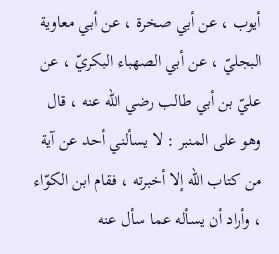أيوب ، عن أبي صخرة ، عن أبي معاوية البجليّ ، عن أبي الصهباء البكريّ ، عن عليّ بن أبي طالب رضي الله عنه ، قال وهو على المنبر : لا يسألني أحد عن آية من كتاب الله إلا أخبرته ، فقام ابن الكوّاء ، وأراد أن يسأله عما سأل عنه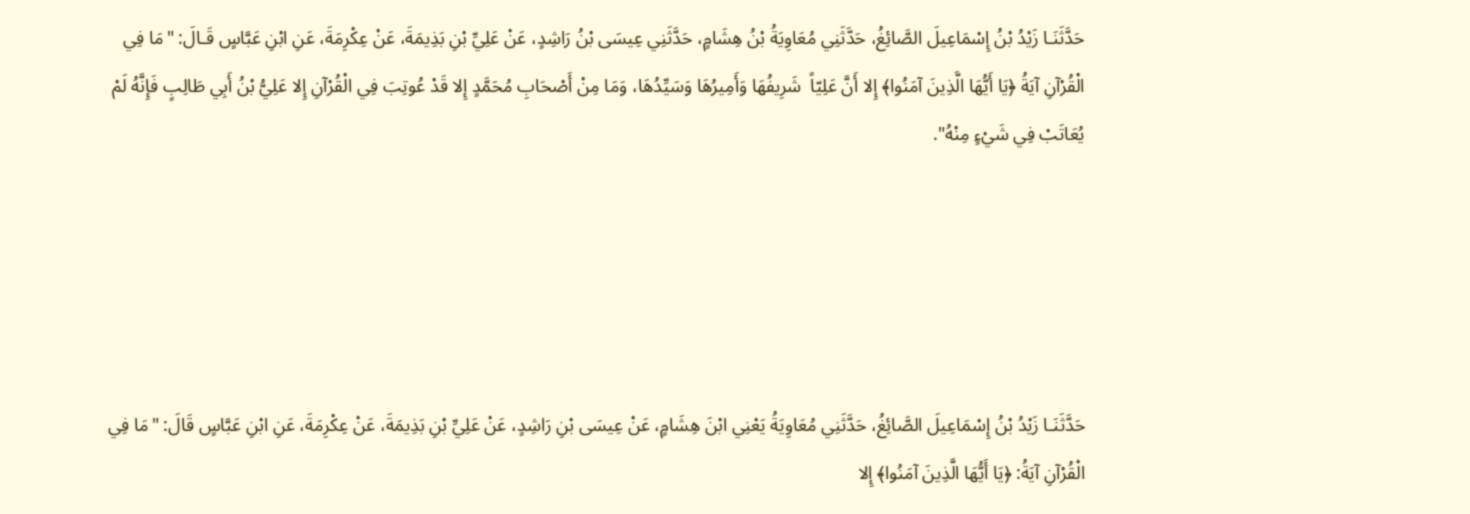حَدَّثَنَـا زَيْدُ بْنُ إِسْمَاعِيلَ الصَّائِغُ، حَدَّثَنِي مُعَاوِيَةُ بْنُ هِشَامٍ، حَدَّثَنِي عِيسَى بْنُ رَاشِدٍ، عَنْ عَلِيِّ بْنِ بَذِيمَةَ، عَنْ عِكْرِمَةَ، عَنِ ابْنِ عَبَّاسٍ قَـالَ: "مَا فِي الْقُرْآنِ آيَةُ ﴿يَا أَيُّهَا الَّذِينَ آمَنُوا﴾ إِلا أَنَّ عَلِيّاً  شَرِيفُهَا وَأَمِيرُهَا وَسَيِّدُهَا، وَمَا مِنْ أَصْحَابِ مُحَمَّدٍ إِلا قَدْ عُوتِبَ فِي الْقُرْآنِ إِلا عَلِيُّ بْنُ أَبِي طَالِبٍ فَإِنَّهُ لَمْ يُعَاتَبْ فِي شَيْءٍ مِنْهُ".





حَدَّثَنَـا زَيْدُ بْنُ إِسْمَاعِيلَ الصَّائِغُ، حَدَّثَنِي مُعَاوِيَةُ يَعْنِي ابْنَ هِشَامٍ، عَنْ عِيسَى بْنِ رَاشِدٍ، عَنْ عَلِيِّ بْنِ بَذِيمَةَ، عَنْ عِكْرِمَةَ، عَنِ ابْنِ عَبَّاسٍ قَالَ: "مَا فِي الْقُرْآنِ آيَةُ: ﴿يَا أَيُّهَا الَّذِينَ آمَنُوا﴾ إِلا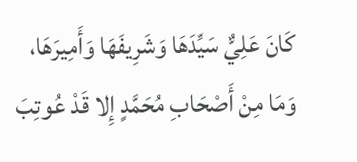كَانَ عَلِيٌّ سَيِّدَهَا وَشَرِيفَهَا وَأَمِيرَهَا، وَمَا مِنْ أَصْحَابِ مُحَمَّدٍ إِلا قَدْ عُوتِبَ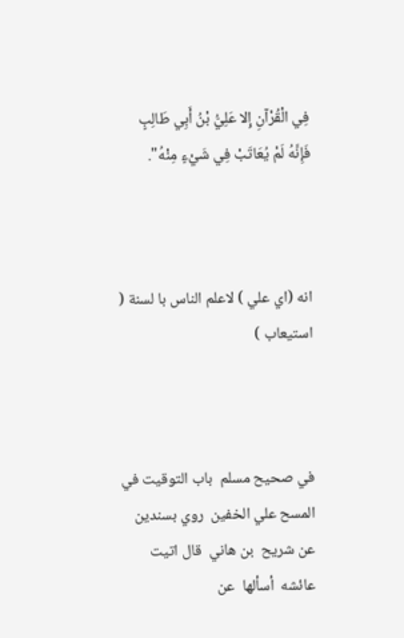فِي الْقُرْآنِ إِلا عَلِيُّ بْنُ أَبِي طَالِبٍ فَإِنَّهُ لَمْ يُعَاتَبْ فِي شَيْءٍ مِنْهُ".



انه (اي علي ) لاعلم الناس با لسنة ( استيعاب )



في صحيح مسلم  باب التوقيت في المسح علي الخفين  روي بسندين عن شريح  بن هاني  قال اتيت  عائشه  أسألها  عن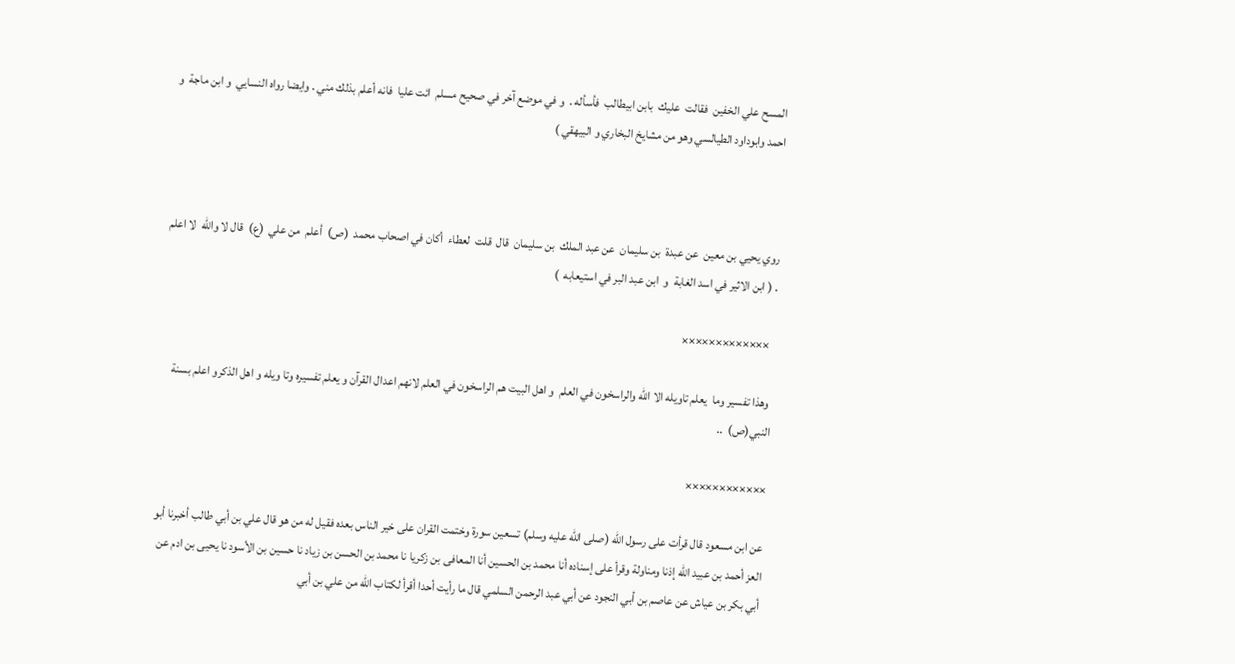المسح علي الخفين  فقالت  عليك  بابن ابيطالب  فأسأله .  و في موضع آخر في صحيح مسلم  ائت عليا  فانه أعلم بذلك مني . وايضا رواه النسايي  و ابن ماجة  و احمد وابوداود الطيالسي وهو من مشايخ البخاري و البيهقي )



روي يحيي بن معين  عن عبدة  بن سليمان  عن عبد الملك  بن سليمان  قال  قلت  لعطاء  أكان في اصحاب محمد  (ص)  أعلم  من علي  (ع)  قال لا والله  لا اعلم . ( ابن الاثير في اسد الغابة  و  ابن عبد البر في استيعابه  )

  ×××××××××××××

 وهذا تفسير وما  یعلم تاويله الا الله والراسخون في العلم  و اهل البيت هم الراسخون في العلم لانهم اعدال القرآن و يعلم تفسيره وتا ويله و اهل الذكرو اعلم بسنة النبي(ص)  ..

××××××××××××

عن ابن مسعود قال قرأت على رسول الله (صلى الله عليه وسلم) تسعين سورة وختمت القران على خير الناس بعده فقيل له من هو قال علي بن أبي طالب أخبرنا أبو العز أحمد بن عبيد الله إذنا ومناولة وقرأ على إسناده أنا محمد بن الحسين أنا المعافى بن زكريا نا محمد بن الحسن بن زياد نا حسين بن الأسود نا يحيى بن ادم عن أبي بكر بن عياش عن عاصم بن أبي النجود عن أبي عبد الرحمن السلمي قال ما رأيت أحدا أقرأ لكتاب الله من علي بن أبي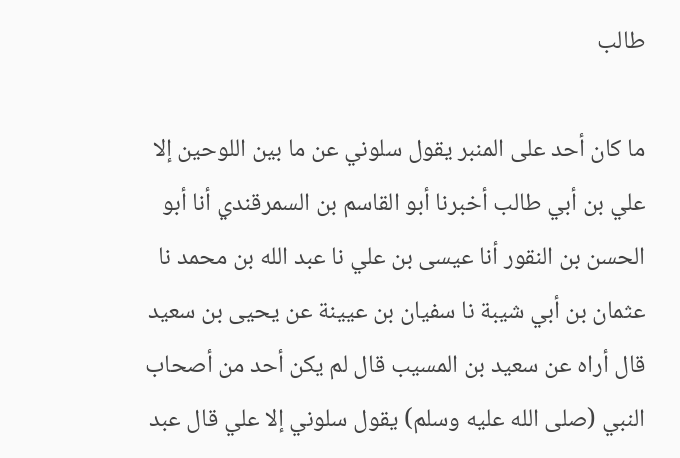طالب

ما كان أحد على المنبر يقول سلوني عن ما بين اللوحين إلا علي بن أبي طالب أخبرنا أبو القاسم بن السمرقندي أنا أبو الحسن بن النقور أنا عيسى بن علي نا عبد الله بن محمد نا عثمان بن أبي شيبة نا سفيان بن عيينة عن يحيى بن سعيد قال أراه عن سعيد بن المسيب قال لم يكن أحد من أصحاب النبي (صلى الله عليه وسلم) يقول سلوني إلا علي قال عبد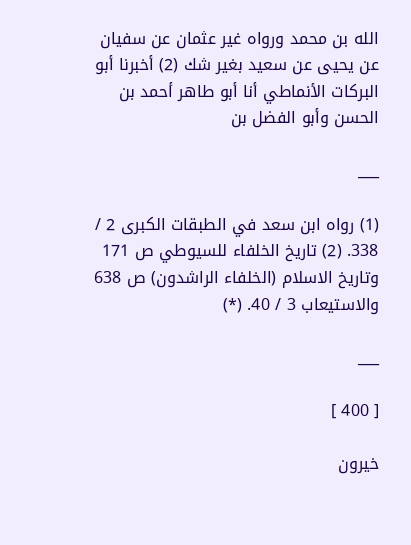الله بن محمد ورواه غير عثمان عن سفيان عن يحيى عن سعيد بغير شك (2) أخبرنا أبو البركات الأنماطي أنا أبو طاهر أحمد بن الحسن وأبو الفضل بن

___

(1) رواه ابن سعد في الطبقات الكبرى 2 / 338. (2) تاريخ الخلفاء للسيوطي ص 171 وتاريخ الاسلام (الخلفاء الراشدون) ص 638 والاستيعاب 3 / 40. (*)

___

[ 400 ]

خيرون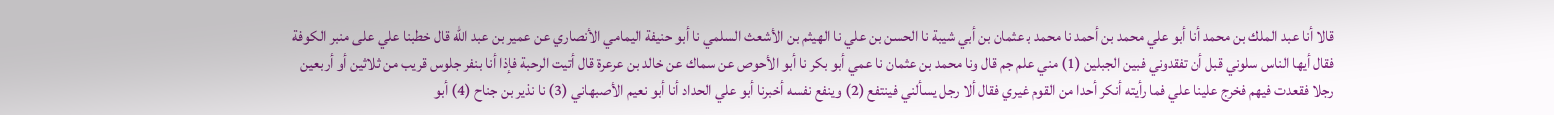قالا أنا عبد الملك بن محمد أنا أبو علي محمد بن أحمد نا محمد ب‍ عثمان بن أبي شيبة نا الحسن بن علي نا الهيثم بن الأشعث السلمي نا أبو حنيفة اليمامي الأنصاري عن عمير بن عبد الله قال خطبنا علي على منبر الكوفة فقال أيها الناس سلوني قبل أن تفقدوني فبين الجبلين (1) مني علم جم قال ونا محمد بن عثمان نا عمي أبو بكر نا أبو الأحوص عن سماك عن خالد بن عرعرة قال أتيت الرحبة فإذا أنا بنفر جلوس قريب من ثلاثين أو أربعين رجلا فقعدت فيهم فخرج علينا علي فما رأيته أنكر أحدا من القوم غيري فقال ألا رجل يسألني فينتفع (2) وينفع نفسه أخبرنا أبو علي الحداد أنا أبو نعيم الأصبهاني (3) نا نذير بن جناح (4) أبو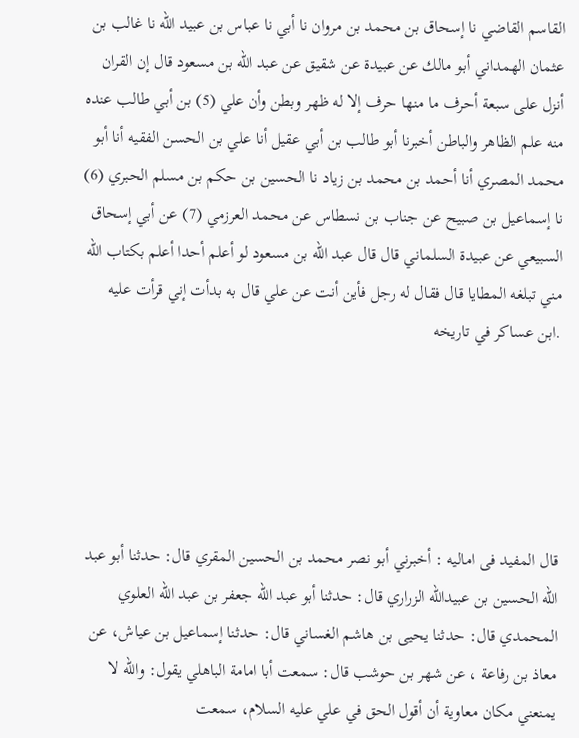القاسم القاضي نا إسحاق بن محمد بن مروان نا أبي نا عباس بن عبيد الله نا غالب بن عثمان الهمداني أبو مالك عن عبيدة عن شقيق عن عبد الله بن مسعود قال إن القران أنزل على سبعة أحرف ما منها حرف إلا له ظهر وبطن وأن علي (5) بن أبي طالب عنده منه علم الظاهر والباطن أخبرنا أبو طالب بن أبي عقيل أنا علي بن الحسن الفقيه أنا أبو محمد المصري أنا أحمد بن محمد بن زياد نا الحسين بن حكم بن مسلم الحبري (6) نا إسماعيل بن صبيح عن جناب بن نسطاس عن محمد العرزمي (7) عن أبي إسحاق السبيعي عن عبيدة السلماني قال قال عبد الله بن مسعود لو أعلم أحدا أعلم بكتاب الله مني تبلغه المطايا قال فقال له رجل فأين أنت عن علي قال به بدأت إني قرأت عليه .ابن عساكر في تاريخه





قال المفید فی امالیه : أخبرني أبو نصر محمد بن الحسين المقري قال: حدثنا أبو عبد الله الحسين بن عبيدالله الزراري قال: حدثنا أبو عبد الله جعفر بن عبد الله العلوي المحمدي قال: حدثنا يحيى بن هاشم الغساني قال: حدثنا إسماعيل بن عياش، عن معاذ بن رفاعة ، عن شهر بن حوشب قال: سمعت أبا امامة الباهلي يقول: والله لا يمنعني مكان معاوية أن أقول الحق في علي عليه السلام، سمعت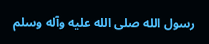رسول الله صلى الله عليه وآله وسلم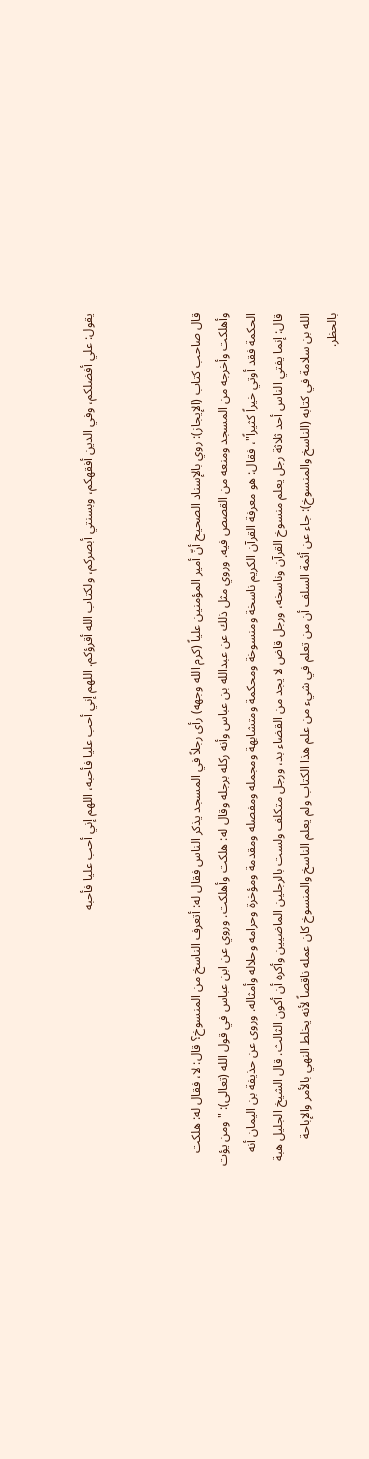يقول: علي أفضلكم، وفي الدين أفقهكم، وبسنتي أبصركم، ولكتاب الله أقرؤكم. اللهم إني أحب عليا فأحبه، اللهم إني أحب عليا فأحبه



قال صاحب كتاب (الإيجاز): روي بالإسناد الصحيح أنّ أمير المؤمنين علياً (كرم الله وجهه) رأى رجلاً في المسجد يذكر الناس فقال له: أتعرف الناسخ من المنسوخ؟ قال: لا، فقال له: هلكت وأهلكت وأخرجه من المسجد ومنعه من القصص فيه. وروي مثل ذلك عن عبدالله بن عباس وأنه ركله برجله وقال له: هلكت وأهلكت. وروي عن ابن عباس في قول الله (تعالى): "ومن يؤت الحكمة فقد أوتي خيراً كثيراً"، فقال: هو معرفة القرآن الكريم ناسخة ومنسوخة ومحكمة ومتشابهة ومجمله ومفصله ومقدمة ومؤخرة وحرامه وحلاله وأمثاله. وروى عن حذيفة بن اليمان أنه قال: إنما يفتي الناس أحد ثلاثة رجل يعلم منسوخ القرآن وناسخه، ورجل قاض لا يجد من القضاء بد، ورجل متكلف ولست بالرجلين الماضيين وأكره أن أكون الثالث. قال الشيخ الجليل هبة الله بن سلامة في كتابه (الناسخ والمنسوخ): جاء عن أئمة السلف أن من تعلم في شيء من علم هذا الكتاب ولم يعلم الناسخ والمنسوخ كان عمله ناقصاً لأنه يخلط النهي بالأمر والإباحة بالحظر.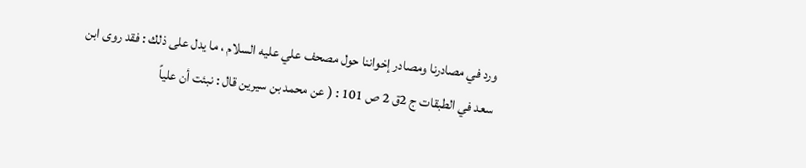ورد في مصادرنا ومصادر إخواننا حول مصحف علي عليه السلام ، ما يدل على ذلك : فقد روى ابن سعد في الطبقات ج 2ق 2 ص 101 : ( عن محمد بن سيرين قال : نبئت أن علياً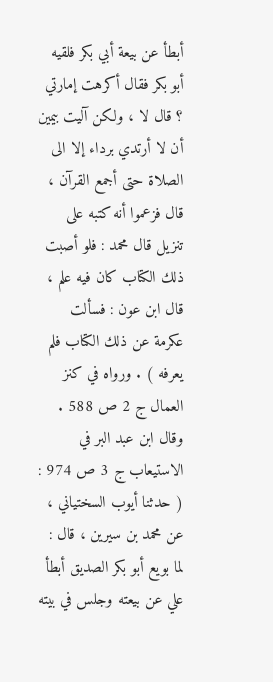أبطأ عن بيعة أبي بكر فلقيه أبو بكر فقال أكرهت إمارتي ؟ قال لا ، ولكن آليت بيمين أن لا أرتدي برداء إلا الى الصلاة حتى أجمع القرآن ، قال فزعموا أنه كتبه على تنزيل قال محمد : فلو أصبت ذلك الكتاب كان فيه علم ، قال ابن عون : فسألت عكرمة عن ذلك الكتاب فلم يعرفه ) . ورواه في كنز العمال ج 2 ص 588 .
وقال ابن عبد البر في الاستيعاب ج 3 ص 974 : ( حدثنا أيوب السختياني ، عن محمد بن سيرين ، قال : لما بويع أبو بكر الصديق أبطأ علي عن بيعته وجلس في بيته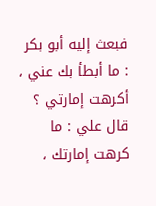فبعث إليه أبو بكر : ما أبطأ بك عني ، أكرهت إمارتي ؟ قال علي : ما كرهت إمارتك ،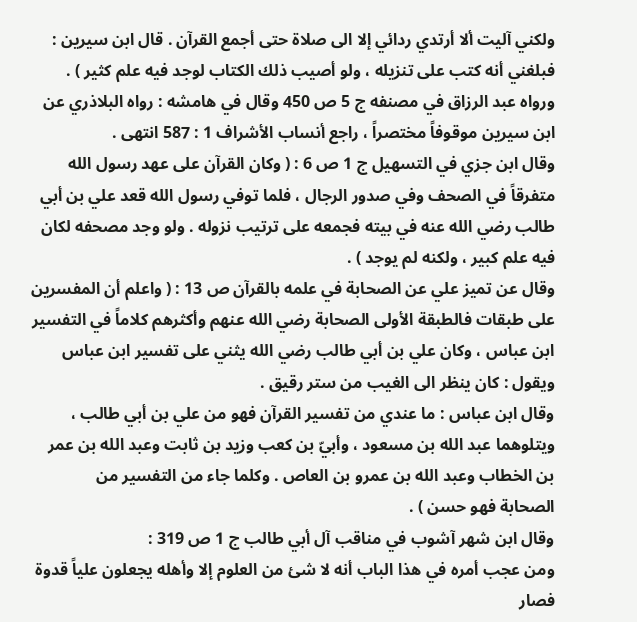ولكني آليت ألا أرتدي ردائي إلا الى صلاة حتى أجمع القرآن . قال ابن سيرين : فبلغني أنه كتب على تنزيله ، ولو أصيب ذلك الكتاب لوجد فيه علم كثير ) .
ورواه عبد الرزاق في مصنفه ج 5 ص 450 وقال في هامشه : رواه البلاذري عن ابن سيرين موقوفاً مختصراً ، راجع أنساب الأشراف 1 : 587 انتهى .
وقال ابن جزي في التسهيل ج 1 ص 6 : ( وكان القرآن على عهد رسول الله متفرقاً في الصحف وفي صدور الرجال ، فلما توفي رسول الله قعد علي بن أبي طالب رضي الله عنه في بيته فجمعه على ترتيب نزوله . ولو وجد مصحفه لكان فيه علم كبير ، ولكنه لم يوجد ) .
وقال عن تميز علي عن الصحابة في علمه بالقرآن ص 13 : ( واعلم أن المفسرين على طبقات فالطبقة الأولى الصحابة رضي الله عنهم وأكثرهم كلاماً في التفسير ابن عباس ، وكان علي بن أبي طالب رضي الله يثني على تفسير ابن عباس ويقول : كان ينظر الى الغيب من ستر رقيق .
وقال ابن عباس : ما عندي من تفسير القرآن فهو من علي بن أبي طالب ، ويتلوهما عبد الله بن مسعود ، وأبيّ بن كعب وزيد بن ثابت وعبد الله بن عمر بن الخطاب وعبد الله بن عمرو بن العاص . وكلما جاء من التفسير من
الصحابة فهو حسن ) .
وقال ابن شهر آشوب في مناقب آل أبي طالب ج 1 ص 319 :
ومن عجب أمره في هذا الباب أنه لا شئ من العلوم إلا وأهله يجعلون علياً قدوة فصار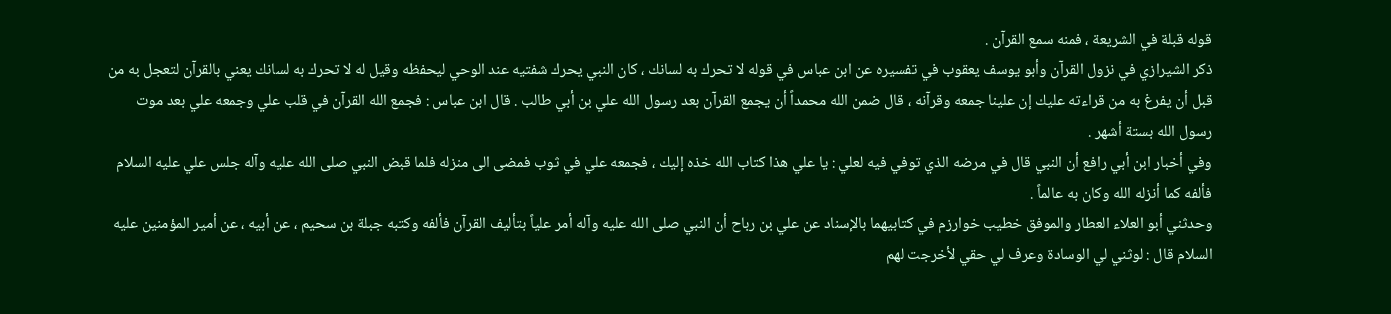قوله قبلة في الشريعة ، فمنه سمع القرآن .
ذكر الشيرازي في نزول القرآن وأبو يوسف يعقوب في تفسيره عن ابن عباس في قوله لا تحرك به لسانك ، كان النبي يحرك شفتيه عند الوحي ليحفظه وقيل له لا تحرك به لسانك يعني بالقرآن لتعجل به من قبل أن يفرغ به من قراءته عليك إن علينا جمعه وقرآنه ، قال ضمن الله محمداً أن يجمع القرآن بعد رسول الله علي بن أبي طالب . قال ابن عباس : فجمع الله القرآن في قلب علي وجمعه علي بعد موت رسول الله بستة أشهر .
وفي أخبار ابن أبي رافع أن النبي قال في مرضه الذي توفي فيه لعلي : يا علي هذا كتاب الله خذه إليك ، فجمعه علي في ثوب فمضى الى منزله فلما قبض النبي صلى الله عليه وآله جلس علي عليه السلام فألفه كما أنزله الله وكان به عالماً .
وحدثني أبو العلاء العطار والموفق خطيب خوارزم في كتابيهما بالإسناد عن علي بن رباح أن النبي صلى الله عليه وآله أمر علياً بتأليف القرآن فألفه وكتبه جبلة بن سحيم ، عن أبيه ، عن أمير المؤمنين عليه السلام قال : لوثني لي الوسادة وعرف لي حقي لأخرجت لهم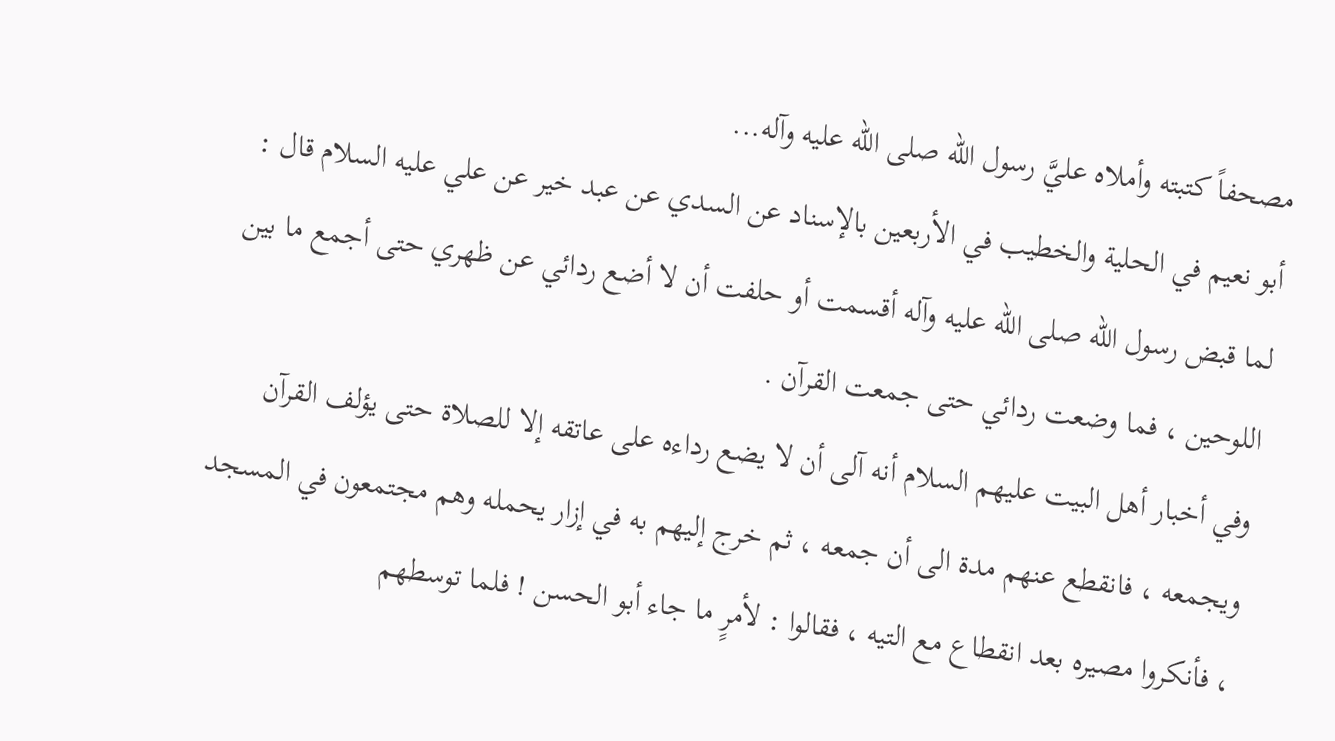مصحفاً كتبته وأملاه عليَّ رسول الله صلى الله عليه وآله...
أبو نعيم في الحلية والخطيب في الأربعين بالإسناد عن السدي عن عبد خير عن علي عليه السلام قال : لما قبض رسول الله صلى الله عليه وآله أقسمت أو حلفت أن لا أضع ردائي عن ظهري حتى أجمع ما بين اللوحين ، فما وضعت ردائي حتى جمعت القرآن .
وفي أخبار أهل البيت عليهم السلام أنه آلى أن لا يضع رداءه على عاتقه إلا للصلاة حتى يؤلف القرآن ويجمعه ، فانقطع عنهم مدة الى أن جمعه ، ثم خرج إليهم به في إزار يحمله وهم مجتمعون في المسجد ، فأنكروا مصيره بعد انقطاع مع التيه ، فقالوا : لأمرٍ ما جاء أبو الحسن ! فلما توسطهم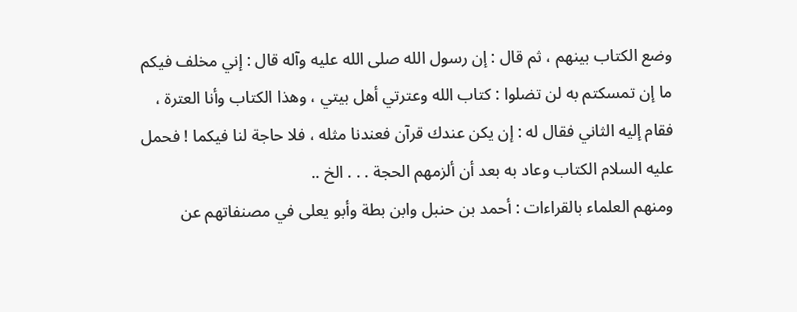وضع الكتاب بينهم ، ثم قال : إن رسول الله صلى الله عليه وآله قال : إني مخلف فيكم ما إن تمسكتم به لن تضلوا : كتاب الله وعترتي أهل بيتي ، وهذا الكتاب وأنا العترة ، فقام إليه الثاني فقال له : إن يكن عندك قرآن فعندنا مثله ، فلا حاجة لنا فيكما ! فحمل عليه السلام الكتاب وعاد به بعد أن ألزمهم الحجة . . . الخ ..
ومنهم العلماء بالقراءات : أحمد بن حنبل وابن بطة وأبو يعلى في مصنفاتهم عن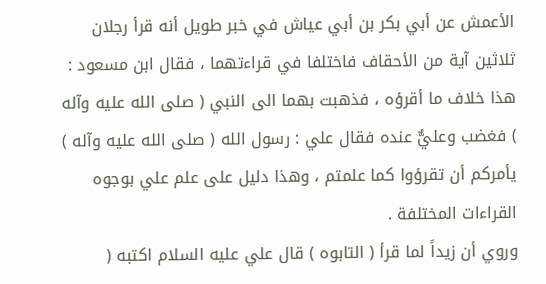الأعمش عن أبي بكر بن أبي عياش في خبر طويل أنه قرأ رجلان ثلاثين آية من الأحقاف فاختلفا في قراءتهما ، فقال ابن مسعود : هذا خلاف ما أقرؤه ، فذهبت بهما الى النبي ( صلى الله عليه وآله ) فغضب وعليٌّ عنده فقال علي : رسول الله ( صلى الله عليه وآله ) يأمركم أن تقرؤوا كما علمتم ، وهذا دليل على علم علي بوجوه القراءات المختلفة .
وروي أن زيداً لما قرأ ( التابوه ) قال علي عليه السلام اكتبه (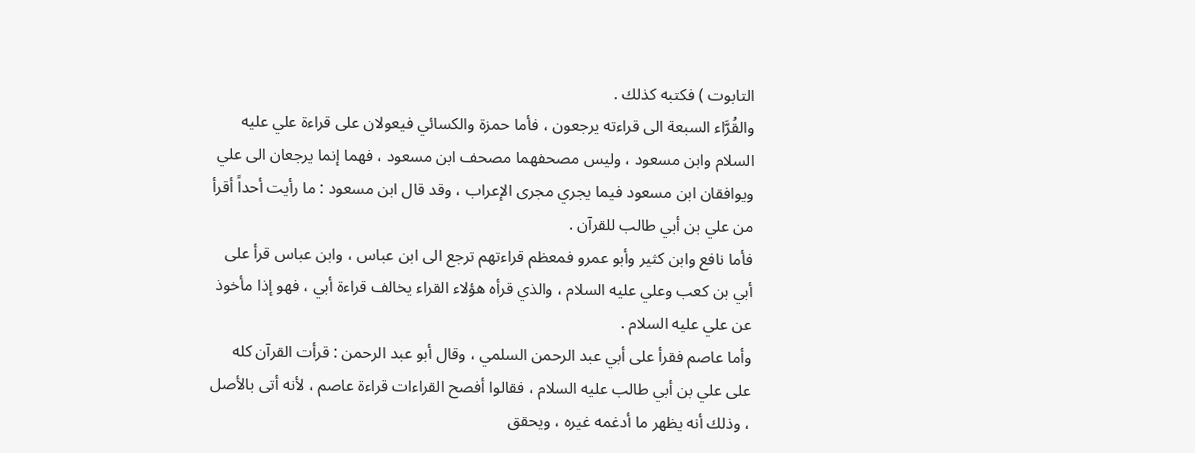التابوت ) فكتبه كذلك .
والقُرَّاء السبعة الى قراءته يرجعون ، فأما حمزة والكسائي فيعولان على قراءة علي عليه السلام وابن مسعود ، وليس مصحفهما مصحف ابن مسعود ، فهما إنما يرجعان الى علي ويوافقان ابن مسعود فيما يجري مجرى الإعراب ، وقد قال ابن مسعود : ما رأيت أحداً أقرأ من علي بن أبي طالب للقرآن .
فأما نافع وابن كثير وأبو عمرو فمعظم قراءتهم ترجع الى ابن عباس ، وابن عباس قرأ على أبي بن كعب وعلي عليه السلام ، والذي قرأه هؤلاء القراء يخالف قراءة أبي ، فهو إذا مأخوذ عن علي عليه السلام .
وأما عاصم فقرأ على أبي عبد الرحمن السلمي ، وقال أبو عبد الرحمن : قرأت القرآن كله على علي بن أبي طالب عليه السلام ، فقالوا أفصح القراءات قراءة عاصم ، لأنه أتى بالأصل ، وذلك أنه يظهر ما أدغمه غيره ، ويحقق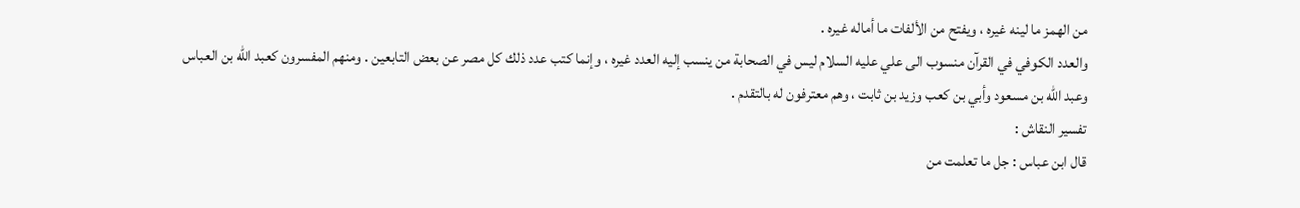من الهمز ما لينه غيره ، ويفتح من الألفات ما أماله غيره .
والعدد الكوفي في القرآن منسوب الى علي عليه السلام ليس في الصحابة من ينسب إليه العدد غيره ، وإنما كتب عدد ذلك كل مصر عن بعض التابعين . ومنهم المفسرون كعبد الله بن العباس وعبد الله بن مسعود وأبي بن كعب وزيد بن ثابت ، وهم معترفون له بالتقدم .
تفسير النقاش :
قال ابن عباس : جل ما تعلمت من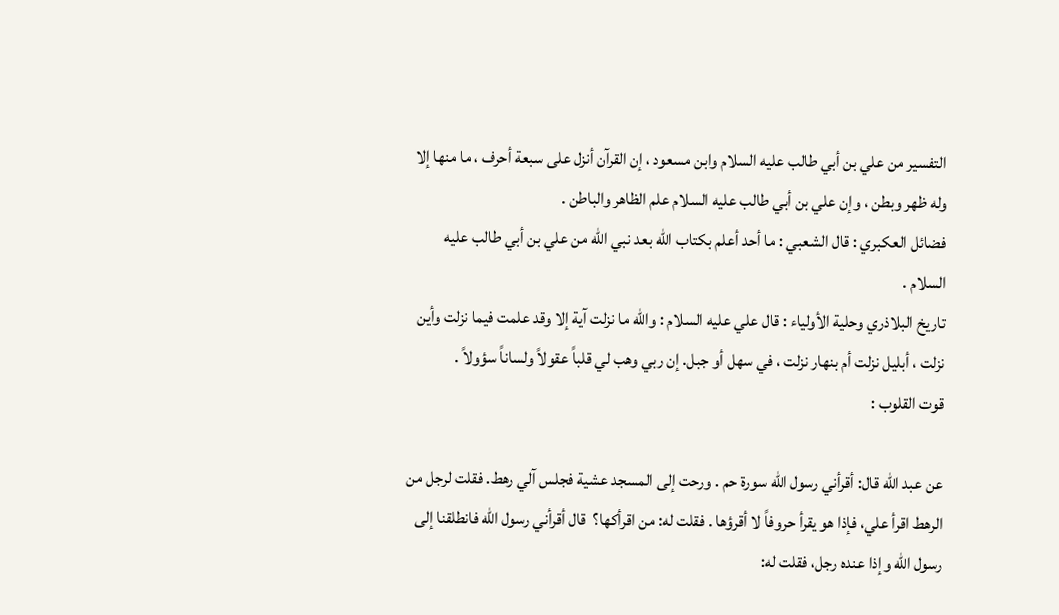التفسير من علي بن أبي طالب عليه السلام وابن مسعود ، إن القرآن أنزل على سبعة أحرف ، ما منها إلا وله ظهر وبطن ، وإن علي بن أبي طالب عليه السلام علم الظاهر والباطن .
فضائل العكبري : قال الشعبي : ما أحد أعلم بكتاب الله بعد نبي الله من علي بن أبي طالب عليه السلام .
تاريخ البلاذري وحلية الأولياء : قال علي عليه السلام : والله ما نزلت آية إلا وقد علمت فيما نزلت وأين نزلت ، أبليل نزلت أم بنهار نزلت ، في سهل أو جبل. إن ربي وهب لي قلباً عقولاً ولساناً سؤولاً .
قوت القلوب :

عن عبد الله قال: أقرأني رسول الله سورة حم . ورحت إلى المسجد عشية فجلس آلي رهط. فقلت لرجل من الرهط اقرأ علي، فإذا هو يقرأ حروفاً لا أقرؤها . فقلت له: من اقرأكها؟  قال أقرأني رسول الله فانطلقنا إلى رسول الله وإذا عنده رجل، فقلت له: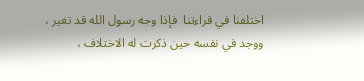اختلفنا في قراءتنا  فإذا وجه رسول الله قد تغير ، ووجد في نفسه حين ذكرت له الاختلاف ،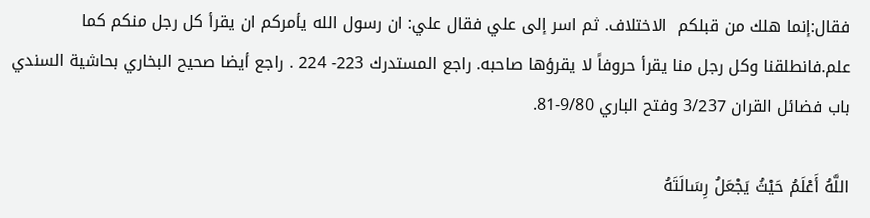فقال:إنما هلك من قبلكم  الاختلاف. ثم اسر إلى علي فقال علي: ان رسول الله يأمركم ان يقرأ كل رجل منكم كما علم.فانطلقنا وكل رجل منا يقرأ حروفاً لا يقرؤها صاحبه. راجع المستدرك 223- 224 . راجع أيضا صحيح البخاري بحاشية السندي باب فضائل القران 3/237 وفتح الباري 9/80-81.

اللَّهُ أَعْلَمُ حَيْثُ يَجْعَلُ رِسَالَتَهُ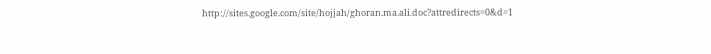http://sites.google.com/site/hojjah/ghoran.ma.ali.doc?attredirects=0&d=1